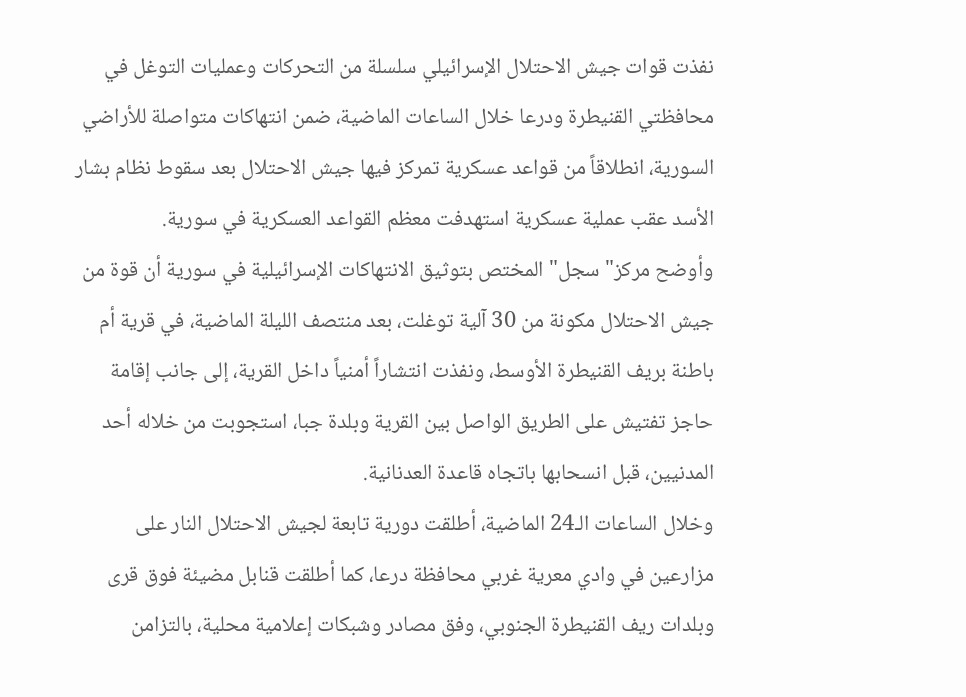نفذت قوات جيش الاحتلال الإسرائيلي سلسلة من التحركات وعمليات التوغل في محافظتي القنيطرة ودرعا خلال الساعات الماضية، ضمن انتهاكات متواصلة للأراضي السورية، انطلاقاً من قواعد عسكرية تمركز فيها جيش الاحتلال بعد سقوط نظام بشار الأسد عقب عملية عسكرية استهدفت معظم القواعد العسكرية في سورية.
وأوضح مركز" سجل" المختص بتوثيق الانتهاكات الإسرائيلية في سورية أن قوة من جيش الاحتلال مكونة من 30 آلية توغلت، بعد منتصف الليلة الماضية، في قرية أم باطنة بريف القنيطرة الأوسط، ونفذت انتشاراً أمنياً داخل القرية، إلى جانب إقامة حاجز تفتيش على الطريق الواصل بين القرية وبلدة جبا، استجوبت من خلاله أحد المدنيين، قبل انسحابها باتجاه قاعدة العدنانية.
وخلال الساعات الـ24 الماضية، أطلقت دورية تابعة لجيش الاحتلال النار على مزارعين في وادي معرية غربي محافظة درعا، كما أطلقت قنابل مضيئة فوق قرى وبلدات ريف القنيطرة الجنوبي، وفق مصادر وشبكات إعلامية محلية، بالتزامن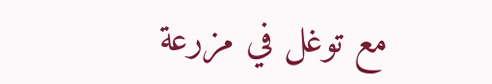مع توغل في مزرعة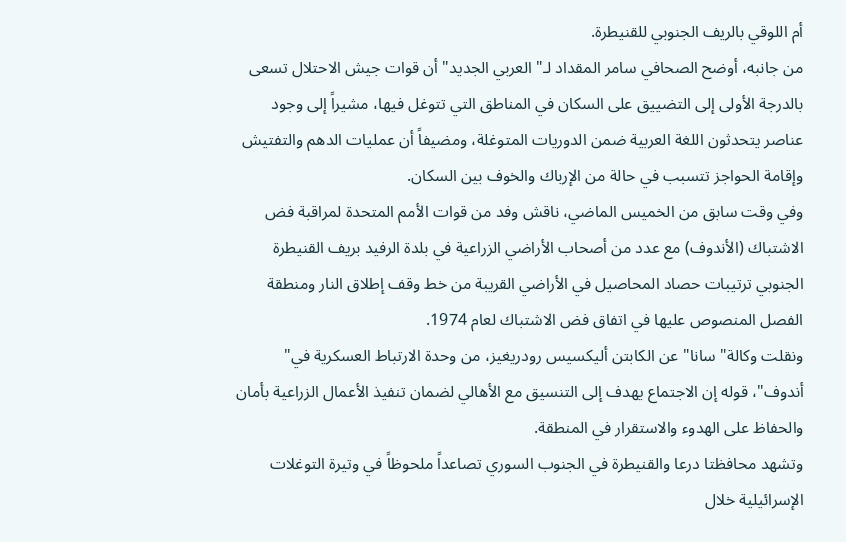أم اللوقي بالريف الجنوبي للقنيطرة.
من جانبه، أوضح الصحافي سامر المقداد لـ" العربي الجديد" أن قوات جيش الاحتلال تسعى بالدرجة الأولى إلى التضييق على السكان في المناطق التي تتوغل فيها، مشيراً إلى وجود عناصر يتحدثون اللغة العربية ضمن الدوريات المتوغلة، ومضيفاً أن عمليات الدهم والتفتيش وإقامة الحواجز تتسبب في حالة من الإرباك والخوف بين السكان.
وفي وقت سابق من الخميس الماضي، ناقش وفد من قوات الأمم المتحدة لمراقبة فض الاشتباك (الأندوف) مع عدد من أصحاب الأراضي الزراعية في بلدة الرفيد بريف القنيطرة الجنوبي ترتيبات حصاد المحاصيل في الأراضي القريبة من خط وقف إطلاق النار ومنطقة الفصل المنصوص عليها في اتفاق فض الاشتباك لعام 1974.
ونقلت وكالة" سانا" عن الكابتن أليكسيس رودريغيز، من وحدة الارتباط العسكرية في" أندوف"، قوله إن الاجتماع يهدف إلى التنسيق مع الأهالي لضمان تنفيذ الأعمال الزراعية بأمان والحفاظ على الهدوء والاستقرار في المنطقة.
وتشهد محافظتا درعا والقنيطرة في الجنوب السوري تصاعداً ملحوظاً في وتيرة التوغلات الإسرائيلية خلال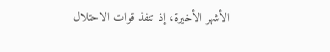الأشهر الأخيرة، إذ تنفذ قوات الاحتلال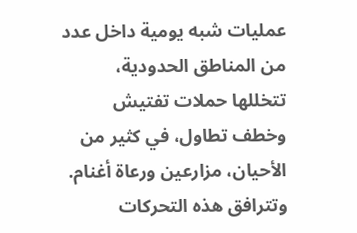عمليات شبه يومية داخل عدد من المناطق الحدودية، تتخللها حملات تفتيش وخطف تطاول، في كثير من الأحيان، مزارعين ورعاة أغنام.
وتترافق هذه التحركات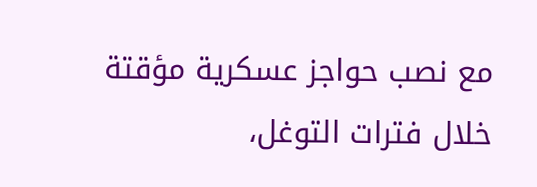مع نصب حواجز عسكرية مؤقتة خلال فترات التوغل،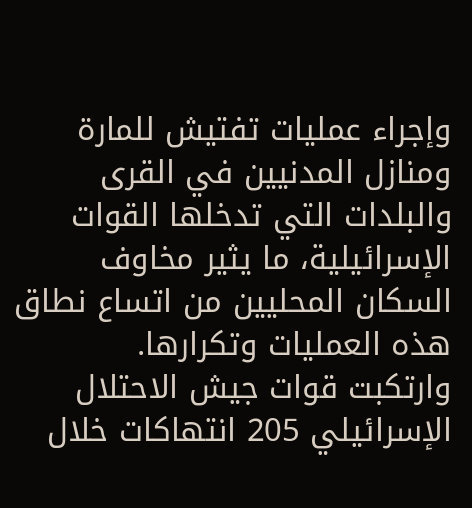وإجراء عمليات تفتيش للمارة ومنازل المدنيين في القرى والبلدات التي تدخلها القوات الإسرائيلية، ما يثير مخاوف السكان المحليين من اتساع نطاق هذه العمليات وتكرارها.
وارتكبت قوات جيش الاحتلال الإسرائيلي 205 انتهاكات خلال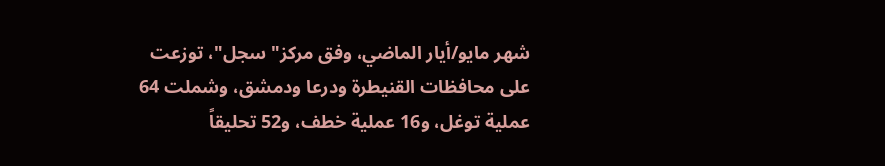شهر مايو/أيار الماضي، وفق مركز" سجل"، توزعت على محافظات القنيطرة ودرعا ودمشق، وشملت 64 عملية توغل، و16 عملية خطف، و52 تحليقاً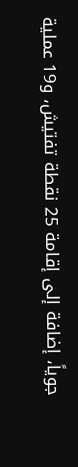جوياً، إضافة إلى إقامة 25 نقطة تفتيش، و19 عملية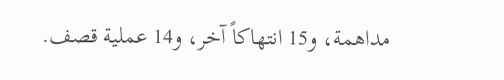مداهمة، و15 انتهاكاً آخر، و14 عملية قصف.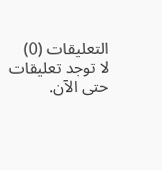التعليقات (0)
لا توجد تعليقات حتى الآن.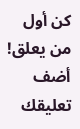كن أول من يعلق!
أضف تعليقك